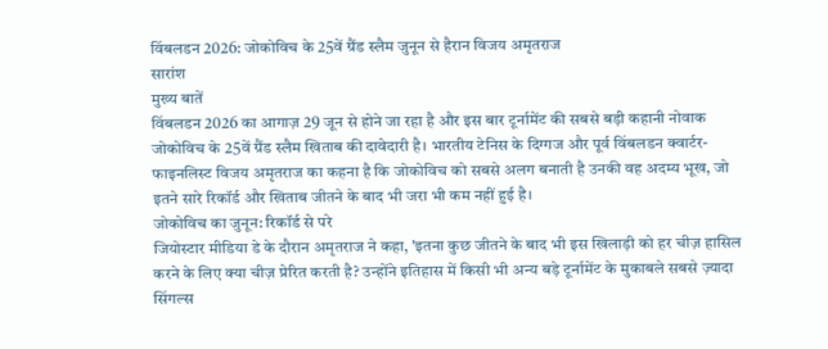विंबलडन 2026: जोकोविच के 25वें ग्रैंड स्लैम जुनून से हैरान विजय अमृतराज
सारांश
मुख्य बातें
विंबलडन 2026 का आगाज़ 29 जून से होने जा रहा है और इस बार टूर्नामेंट की सबसे बड़ी कहानी नोवाक जोकोविच के 25वें ग्रैंड स्लैम खिताब की दावेदारी है। भारतीय टेनिस के दिग्गज और पूर्व विंबलडन क्वार्टर-फाइनलिस्ट विजय अमृतराज का कहना है कि जोकोविच को सबसे अलग बनाती है उनकी वह अदम्य भूख, जो इतने सारे रिकॉर्ड और खिताब जीतने के बाद भी जरा भी कम नहीं हुई है।
जोकोविच का जुनून: रिकॉर्ड से परे
जियोस्टार मीडिया डे के दौरान अमृतराज ने कहा, 'इतना कुछ जीतने के बाद भी इस खिलाड़ी को हर चीज़ हासिल करने के लिए क्या चीज़ प्रेरित करती है? उन्होंने इतिहास में किसी भी अन्य बड़े टूर्नामेंट के मुकाबले सबसे ज़्यादा सिंगल्स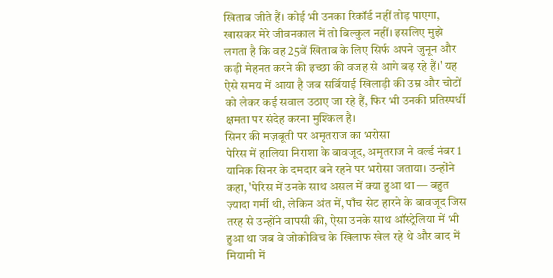खिताब जीते हैं। कोई भी उनका रिकॉर्ड नहीं तोड़ पाएगा, खासकर मेरे जीवनकाल में तो बिल्कुल नहीं। इसलिए मुझे लगता है कि वह 25वें खिताब के लिए सिर्फ अपने जुनून और कड़ी मेहनत करने की इच्छा की वजह से आगे बढ़ रहे हैं।' यह ऐसे समय में आया है जब सर्बियाई खिलाड़ी की उम्र और चोटों को लेकर कई सवाल उठाए जा रहे हैं, फिर भी उनकी प्रतिस्पर्धी क्षमता पर संदेह करना मुश्किल है।
सिनर की मज़बूती पर अमृतराज का भरोसा
पेरिस में हालिया निराशा के बावजूद, अमृतराज ने वर्ल्ड नंबर 1 यानिक सिनर के दमदार बने रहने पर भरोसा जताया। उन्होंने कहा, 'पेरिस में उनके साथ असल में क्या हुआ था — बहुत ज़्यादा गर्मी थी, लेकिन अंत में, पाँच सेट हारने के बावजूद जिस तरह से उन्होंने वापसी की, ऐसा उनके साथ ऑस्ट्रेलिया में भी हुआ था जब वे जोकोविच के खिलाफ खेल रहे थे और बाद में मियामी में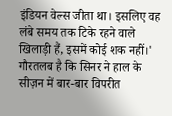इंडियन वेल्स जीता था। इसलिए वह लंबे समय तक टिके रहने वाले खिलाड़ी हैं, इसमें कोई शक नहीं।' गौरतलब है कि सिनर ने हाल के सीज़न में बार-बार विपरीत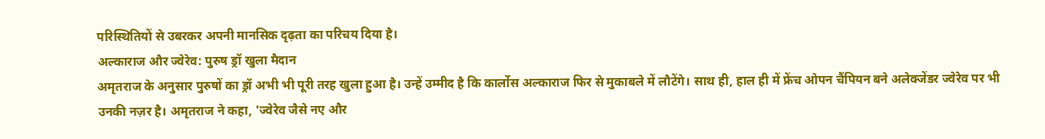परिस्थितियों से उबरकर अपनी मानसिक दृढ़ता का परिचय दिया है।
अल्काराज और ज्वेरेव: पुरुष ड्रॉ खुला मैदान
अमृतराज के अनुसार पुरुषों का ड्रॉ अभी भी पूरी तरह खुला हुआ है। उन्हें उम्मीद है कि कार्लोस अल्काराज फिर से मुकाबले में लौटेंगे। साथ ही, हाल ही में फ्रेंच ओपन चैंपियन बने अलेक्जेंडर ज्वेरेव पर भी उनकी नज़र है। अमृतराज ने कहा, 'ज्वेरेव जैसे नए और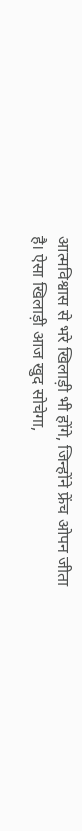आत्मविश्वास से भरे खिलाड़ी भी होंगे, जिन्होंने फ्रेंच ओपन जीता है। ऐसा खिलाड़ी आज खुद सोचेगा,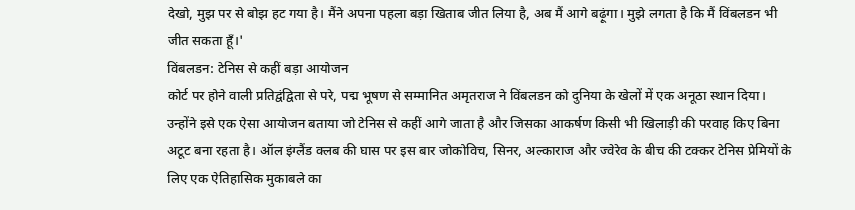देखो, मुझ पर से बोझ हट गया है। मैंने अपना पहला बड़ा खिताब जीत लिया है, अब मैं आगे बढ़ूंगा। मुझे लगता है कि मैं विंबलडन भी जीत सकता हूँ।'
विंबलडन: टेनिस से कहीं बड़ा आयोजन
कोर्ट पर होने वाली प्रतिद्वंद्विता से परे, पद्म भूषण से सम्मानित अमृतराज ने विंबलडन को दुनिया के खेलों में एक अनूठा स्थान दिया। उन्होंने इसे एक ऐसा आयोजन बताया जो टेनिस से कहीं आगे जाता है और जिसका आकर्षण किसी भी खिलाड़ी की परवाह किए बिना अटूट बना रहता है। ऑल इंग्लैंड क्लब की घास पर इस बार जोकोविच, सिनर, अल्काराज और ज्वेरेव के बीच की टक्कर टेनिस प्रेमियों के लिए एक ऐतिहासिक मुकाबले का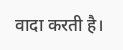वादा करती है।